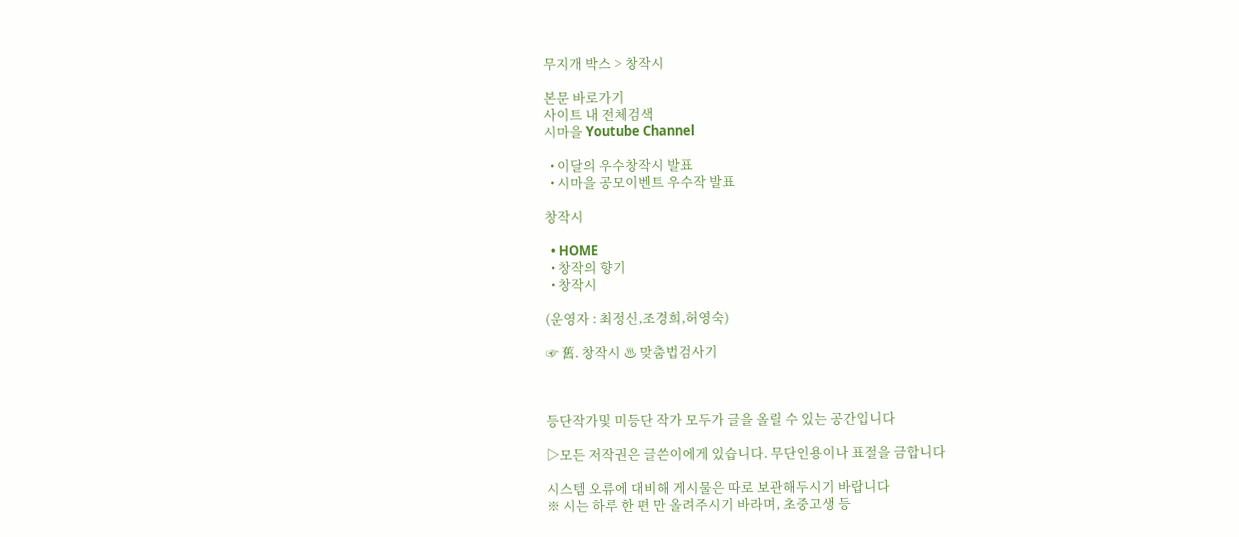무지개 박스 > 창작시

본문 바로가기
사이트 내 전체검색
시마을 Youtube Channel

  • 이달의 우수창작시 발표
  • 시마을 공모이벤트 우수작 발표

창작시

  • HOME
  • 창작의 향기
  • 창작시

(운영자 : 최정신,조경희,허영숙)

☞ 舊. 창작시 ♨ 맞춤법검사기



등단작가및 미등단 작가 모두가 글을 올릴 수 있는 공간입니다

▷모든 저작권은 글쓴이에게 있습니다. 무단인용이나 표절을 금합니다

시스템 오류에 대비해 게시물은 따로 보관해두시기 바랍니다
※ 시는 하루 한 편 만 올려주시기 바라며, 초중고생 등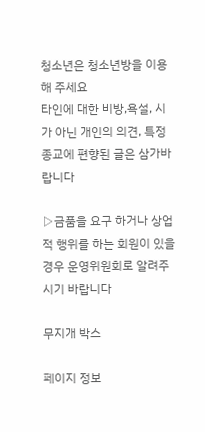청소년은 청소년방을 이용해 주세요
타인에 대한 비방,욕설, 시가 아닌 개인의 의견, 특정종교에 편향된 글은 삼가바랍니다

▷금품을 요구 하거나 상업적 행위를 하는 회원이 있을 경우 운영위원회로 알려주시기 바랍니다

무지개 박스

페이지 정보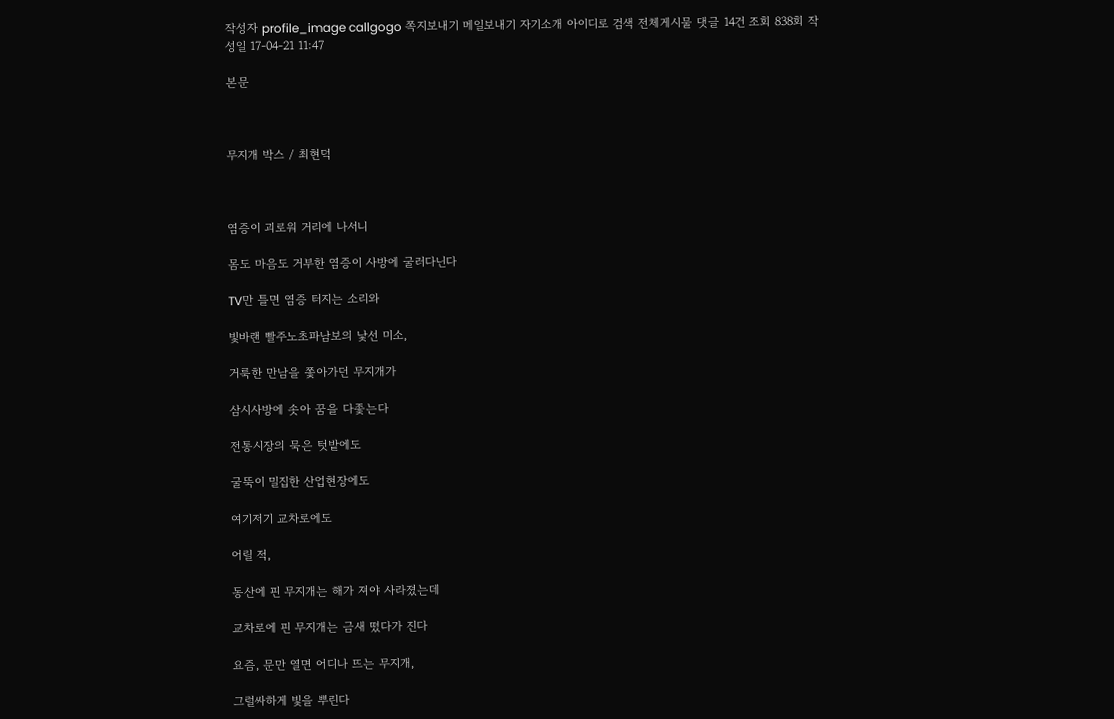작성자 profile_image callgogo 쪽지보내기 메일보내기 자기소개 아이디로 검색 전체게시물 댓글 14건 조회 838회 작성일 17-04-21 11:47

본문



무지개 박스 / 최현덕



염증이 괴로워 거리에 나서니

몸도 마음도 거부한 염증이 사방에 굴러다닌다

TV만 틀면 염증 터지는 소리와

빛바랜 빨주노초파남보의 낯선 미소,

거룩한 만남을 쫓아가던 무지개가

삼시사방에 솟아 꿈을 다좇는다

전통시장의 묵은 텃밭에도

굴뚝이 밀집한 산업현장에도

여기저기 교차로에도

어릴 적,

동산에 핀 무지개는 해가 져야 사라졌는데

교차로에 핀 무지개는 금새 떴다가 진다

요즘, 문만 열면 어디나 뜨는 무지개,

그럴싸하게 빛을 뿌린다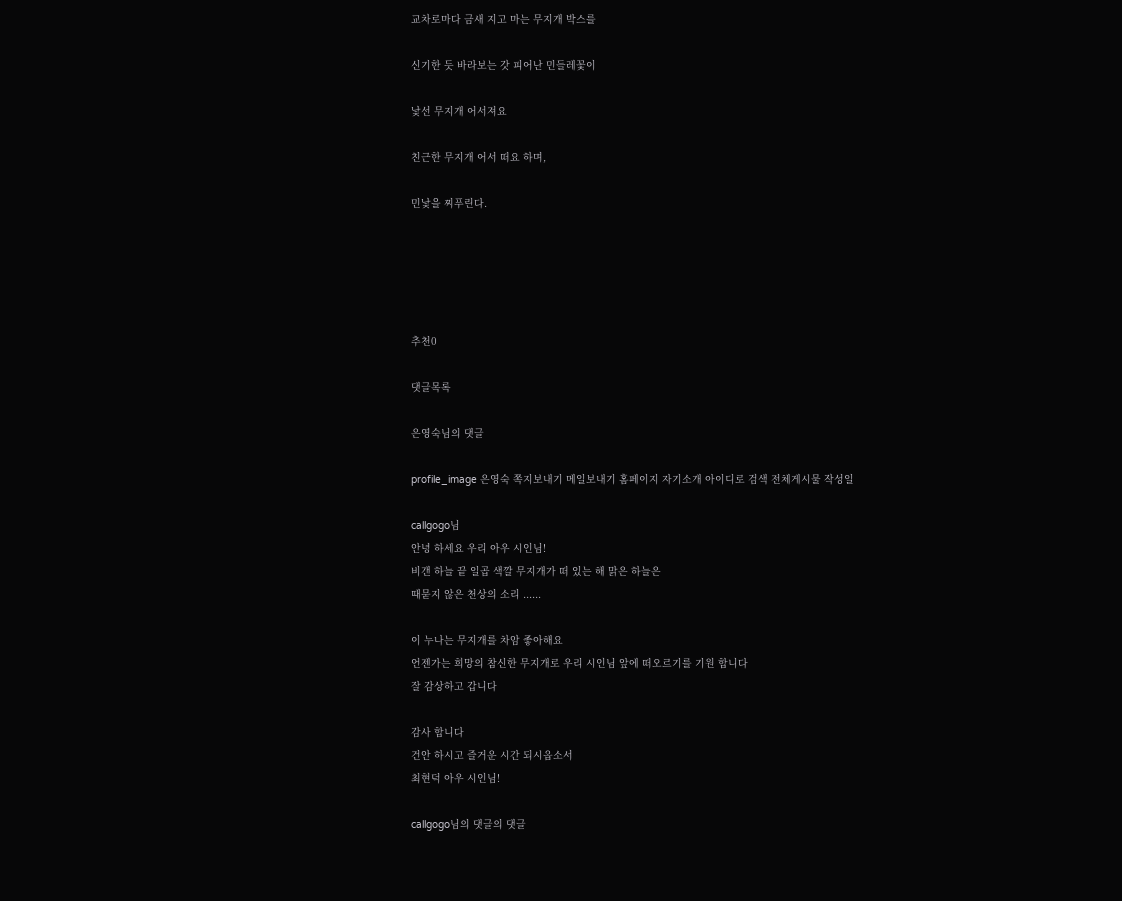교차로마다 금새 지고 마는 무지개 박스를

신기한 듯 바라보는 갓 피어난 민들레꽃이

낯선 무지개 어서져요

친근한 무지개 어서 떠요 하며,

민낯을 찌푸린다.





추천0

댓글목록

은영숙님의 댓글

profile_image 은영숙 쪽지보내기 메일보내기 홈페이지 자기소개 아이디로 검색 전체게시물 작성일

callgogo님
안녕 하세요 우리 아우 시인님!
비갠 하늘 끝 일곱 색깔 무지개가 떠 있는 해 맑은 하늘은
때묻지 않은 천상의 소리 ......

이 누나는 무지개를 차암 좋아해요
언젠가는 희망의 참신한 무지개로 우리 시인님 앞에 떠오르기를 기원 합니다
잘 감상하고 갑니다

감사 합니다
건안 하시고 즐거운 시간 되시옵소서
최현덕 아우 시인님!

callgogo님의 댓글의 댓글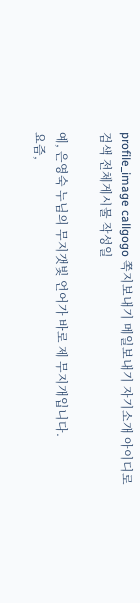profile_image callgogo 쪽지보내기 메일보내기 자기소개 아이디로 검색 전체게시물 작성일

예, 은영숙 누님의 무지갯빛 언어가 바로 제 무지개입니다.
요즘,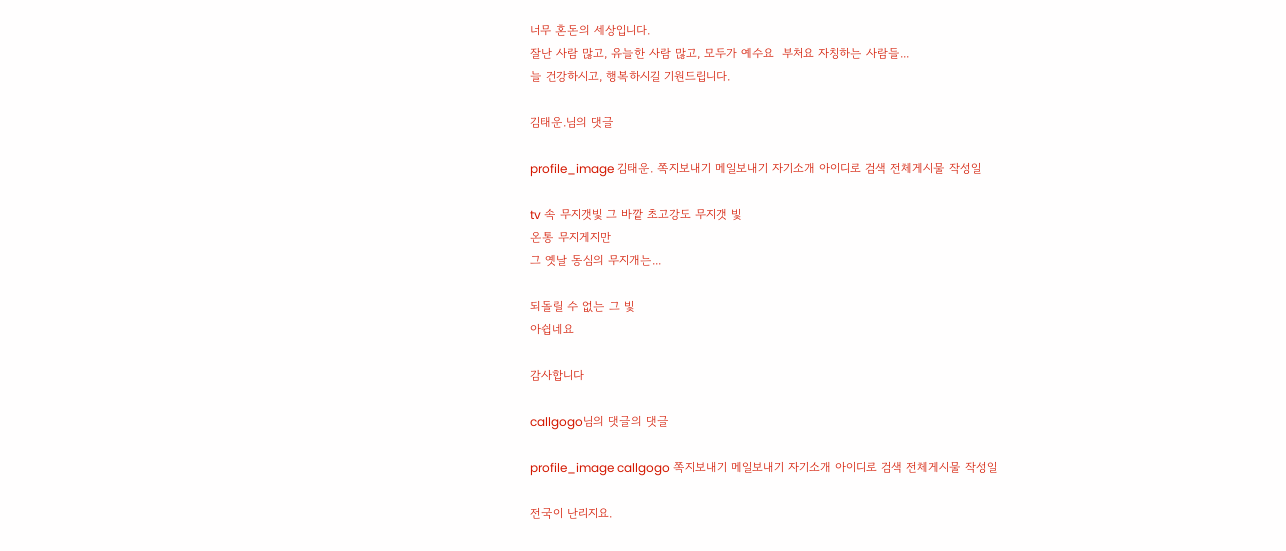너무 혼돈의 세상입니다.
잘난 사람 많고, 유늘한 사람 많고, 모두가 예수요  부처요 자칭하는 사람들...
늘 건강하시고, 행복하시길 기원드립니다.

김태운.님의 댓글

profile_image 김태운. 쪽지보내기 메일보내기 자기소개 아이디로 검색 전체게시물 작성일

tv 속 무지갯빛 그 바깥 초고강도 무지갯 빛
온통 무지게지만
그 옛날 동심의 무지개는...

되돌릴 수 없는 그 빛
아쉽네요

감사합니다

callgogo님의 댓글의 댓글

profile_image callgogo 쪽지보내기 메일보내기 자기소개 아이디로 검색 전체게시물 작성일

전국이 난리지요.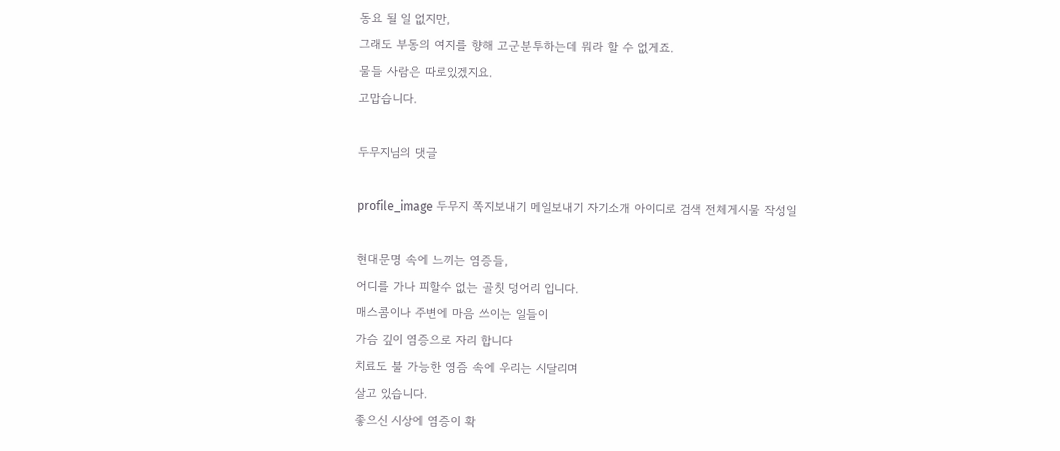동요 될 일 없지만,
그래도 부동의 여지를 향해 고군분투하는데 뭐라 할 수 없게죠.
물들 사람은 따로있겠지요.
고맙습니다.

두무지님의 댓글

profile_image 두무지 쪽지보내기 메일보내기 자기소개 아이디로 검색 전체게시물 작성일

현대문명 속에 느끼는 염증들,
어디를 가나 피할수 없는 골칫 덩어리 입니다.
매스콤이나 주변에 마음 쓰이는 일들이
가슴 깊이 염증으로 자리 합니다
치료도 불 가능한 영즘 속에 우리는 시달리며
살고 있습니다.
좋으신 시상에 염증이 확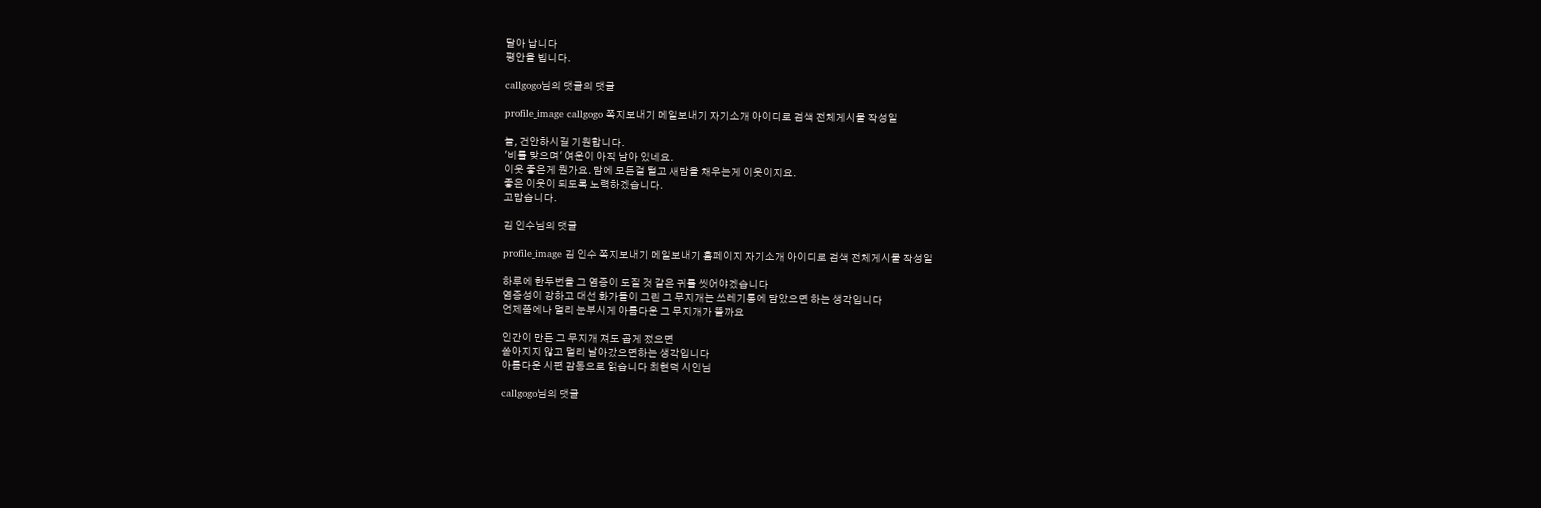달아 납니다
평안을 빕니다.

callgogo님의 댓글의 댓글

profile_image callgogo 쪽지보내기 메일보내기 자기소개 아이디로 검색 전체게시물 작성일

늘, 건안하시길 기원합니다.
'비를 맞으며' 여운이 아직 남아 있네요.
이웃 좋은게 뭔가요. 맘에 모든걸 털고 새맘을 채우는게 이웃이지요.
좋은 이웃이 되도록 노력하겠습니다.
고맙습니다.

김 인수님의 댓글

profile_image 김 인수 쪽지보내기 메일보내기 홈페이지 자기소개 아이디로 검색 전체게시물 작성일

하루에 한두번을 그 염증이 도질 것 같은 귀를 씻어야겠습니다
염증성이 강하고 대선 화가들이 그린 그 무지개는 쓰레기통에 담았으면 하는 생각입니다
언제쯤에나 멀리 눈부시게 아름다운 그 무지개가 뜰까요

인간이 만든 그 무지개 져도 곱게 젔으면
쏟아지지 않고 멀리 날아갔으면하는 생각입니다
아름다운 시편 감동으로 읽습니다 최현덕 시인님

callgogo님의 댓글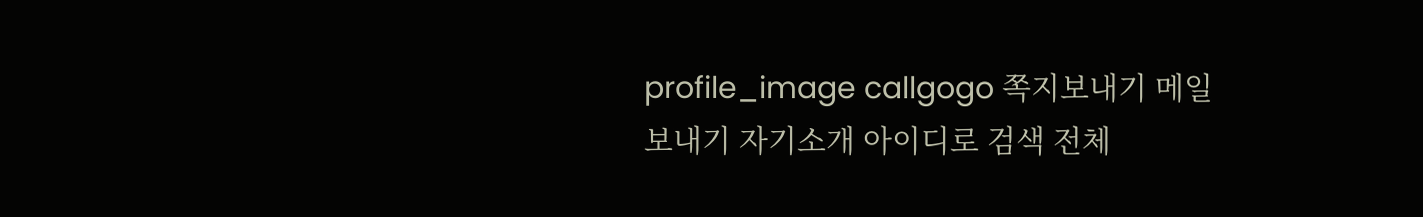profile_image callgogo 쪽지보내기 메일보내기 자기소개 아이디로 검색 전체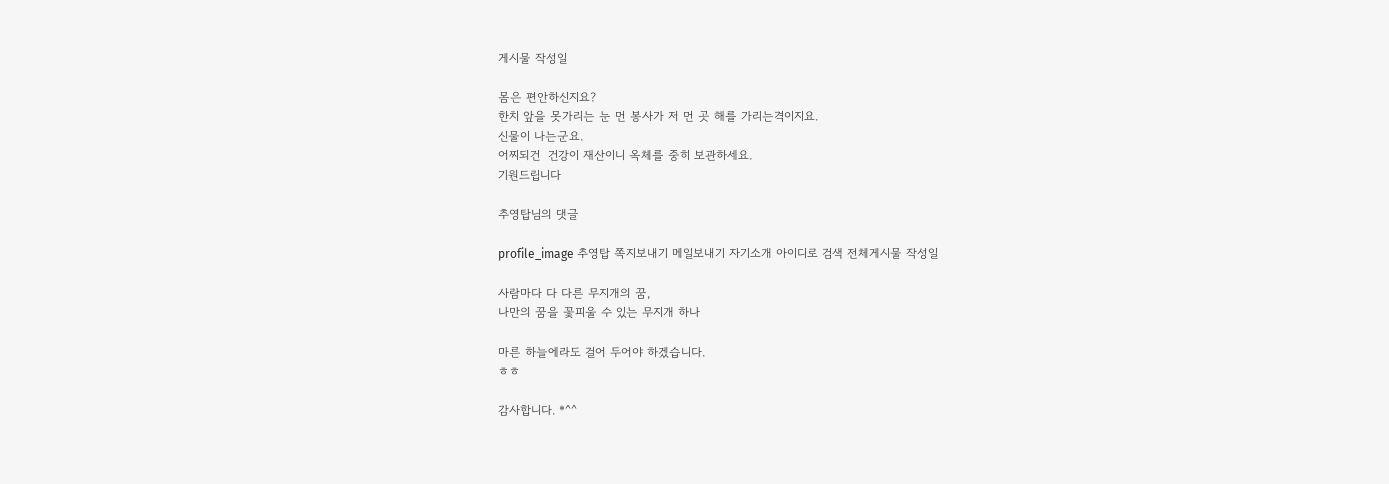게시물 작성일

몸은 편안하신지요?
한치 앞을 못가리는 눈 먼 봉사가 저 먼 곳 해를 가리는격이지요.
신물이 나는군요.
어찌되건  건강이 재산이니 옥체를 중히 보관하세요.
기원드립니다

추영탑님의 댓글

profile_image 추영탑 쪽지보내기 메일보내기 자기소개 아이디로 검색 전체게시물 작성일

사람마다 다 다른 무지개의 꿈,
나만의 꿈을 꽃피울 수 있는 무지개 하나

마른 하늘에라도 걸어 두어야 하겠습니다.
ㅎㅎ

감사합니다. *^^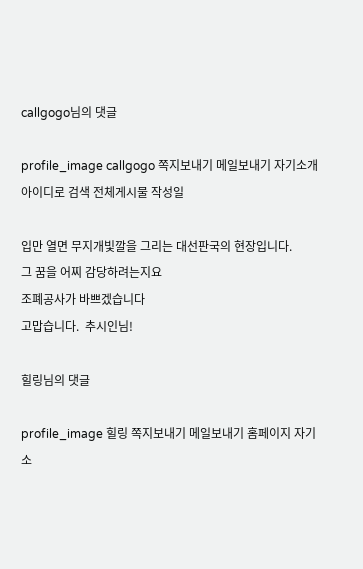callgogo님의 댓글

profile_image callgogo 쪽지보내기 메일보내기 자기소개 아이디로 검색 전체게시물 작성일

입만 열면 무지개빛깔을 그리는 대선판국의 현장입니다.
그 꿈을 어찌 감당하려는지요
조폐공사가 바쁘겠습니다
고맙습니다.  추시인님!

힐링님의 댓글

profile_image 힐링 쪽지보내기 메일보내기 홈페이지 자기소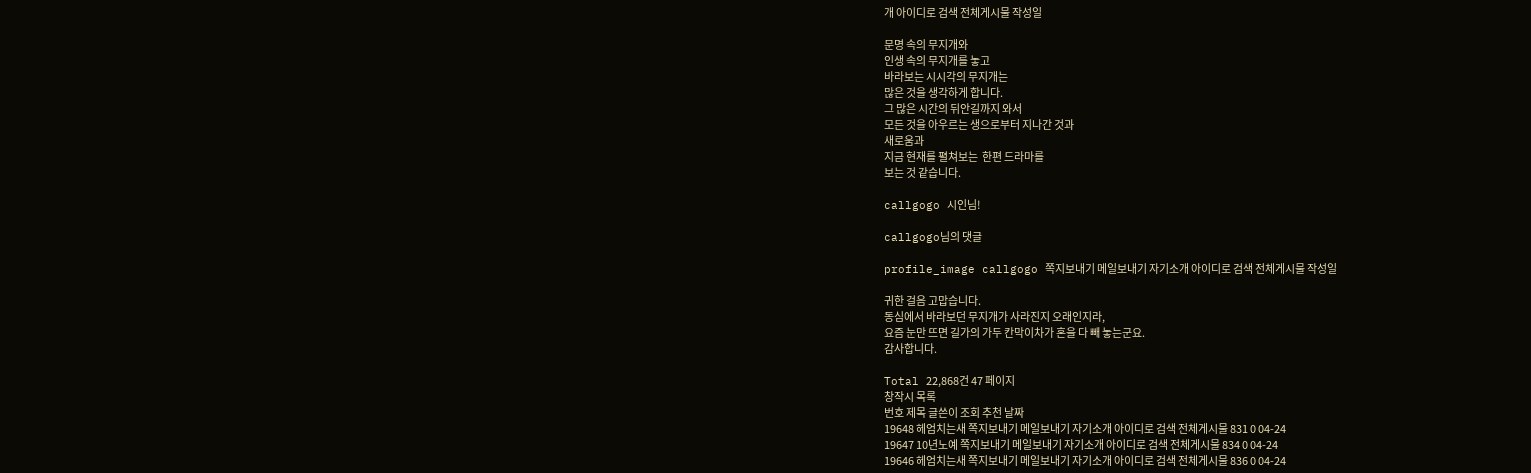개 아이디로 검색 전체게시물 작성일

문명 속의 무지개와
인생 속의 무지개를 놓고
바라보는 시시각의 무지개는
많은 것을 생각하게 합니다.
그 많은 시간의 뒤안길까지 와서
모든 것을 아우르는 생으로부터 지나간 것과
새로움과
지금 현재를 펼쳐보는  한편 드라마를
보는 것 같습니다.

callgogo 시인님!

callgogo님의 댓글

profile_image callgogo 쪽지보내기 메일보내기 자기소개 아이디로 검색 전체게시물 작성일

귀한 걸음 고맙습니다.
동심에서 바라보던 무지개가 사라진지 오래인지라,
요즘 눈만 뜨면 길가의 가두 칸막이차가 혼을 다 빼 놓는군요.
감사합니다.

Total 22,868건 47 페이지
창작시 목록
번호 제목 글쓴이 조회 추천 날짜
19648 헤엄치는새 쪽지보내기 메일보내기 자기소개 아이디로 검색 전체게시물 831 0 04-24
19647 10년노예 쪽지보내기 메일보내기 자기소개 아이디로 검색 전체게시물 834 0 04-24
19646 헤엄치는새 쪽지보내기 메일보내기 자기소개 아이디로 검색 전체게시물 836 0 04-24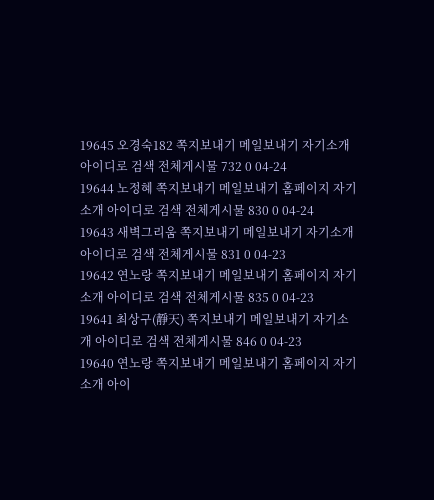19645 오경숙182 쪽지보내기 메일보내기 자기소개 아이디로 검색 전체게시물 732 0 04-24
19644 노정혜 쪽지보내기 메일보내기 홈페이지 자기소개 아이디로 검색 전체게시물 830 0 04-24
19643 새벽그리움 쪽지보내기 메일보내기 자기소개 아이디로 검색 전체게시물 831 0 04-23
19642 연노랑 쪽지보내기 메일보내기 홈페이지 자기소개 아이디로 검색 전체게시물 835 0 04-23
19641 최상구(靜天) 쪽지보내기 메일보내기 자기소개 아이디로 검색 전체게시물 846 0 04-23
19640 연노랑 쪽지보내기 메일보내기 홈페이지 자기소개 아이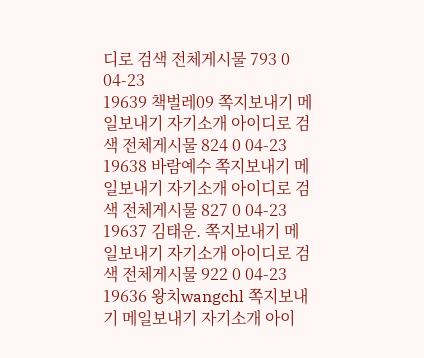디로 검색 전체게시물 793 0 04-23
19639 책벌레09 쪽지보내기 메일보내기 자기소개 아이디로 검색 전체게시물 824 0 04-23
19638 바람예수 쪽지보내기 메일보내기 자기소개 아이디로 검색 전체게시물 827 0 04-23
19637 김태운. 쪽지보내기 메일보내기 자기소개 아이디로 검색 전체게시물 922 0 04-23
19636 왕치wangchl 쪽지보내기 메일보내기 자기소개 아이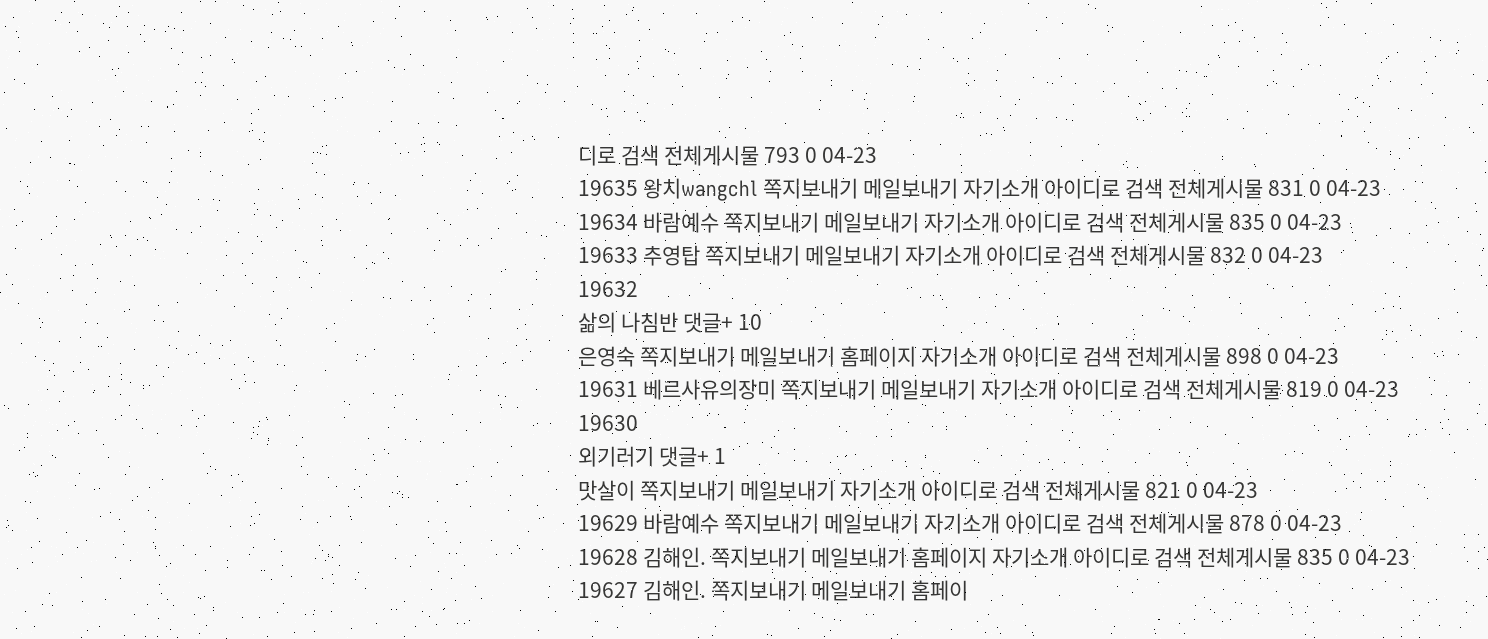디로 검색 전체게시물 793 0 04-23
19635 왕치wangchl 쪽지보내기 메일보내기 자기소개 아이디로 검색 전체게시물 831 0 04-23
19634 바람예수 쪽지보내기 메일보내기 자기소개 아이디로 검색 전체게시물 835 0 04-23
19633 추영탑 쪽지보내기 메일보내기 자기소개 아이디로 검색 전체게시물 832 0 04-23
19632
삶의 나침반 댓글+ 10
은영숙 쪽지보내기 메일보내기 홈페이지 자기소개 아이디로 검색 전체게시물 898 0 04-23
19631 베르사유의장미 쪽지보내기 메일보내기 자기소개 아이디로 검색 전체게시물 819 0 04-23
19630
외기러기 댓글+ 1
맛살이 쪽지보내기 메일보내기 자기소개 아이디로 검색 전체게시물 821 0 04-23
19629 바람예수 쪽지보내기 메일보내기 자기소개 아이디로 검색 전체게시물 878 0 04-23
19628 김해인. 쪽지보내기 메일보내기 홈페이지 자기소개 아이디로 검색 전체게시물 835 0 04-23
19627 김해인. 쪽지보내기 메일보내기 홈페이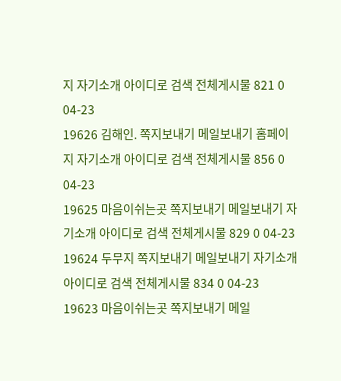지 자기소개 아이디로 검색 전체게시물 821 0 04-23
19626 김해인. 쪽지보내기 메일보내기 홈페이지 자기소개 아이디로 검색 전체게시물 856 0 04-23
19625 마음이쉬는곳 쪽지보내기 메일보내기 자기소개 아이디로 검색 전체게시물 829 0 04-23
19624 두무지 쪽지보내기 메일보내기 자기소개 아이디로 검색 전체게시물 834 0 04-23
19623 마음이쉬는곳 쪽지보내기 메일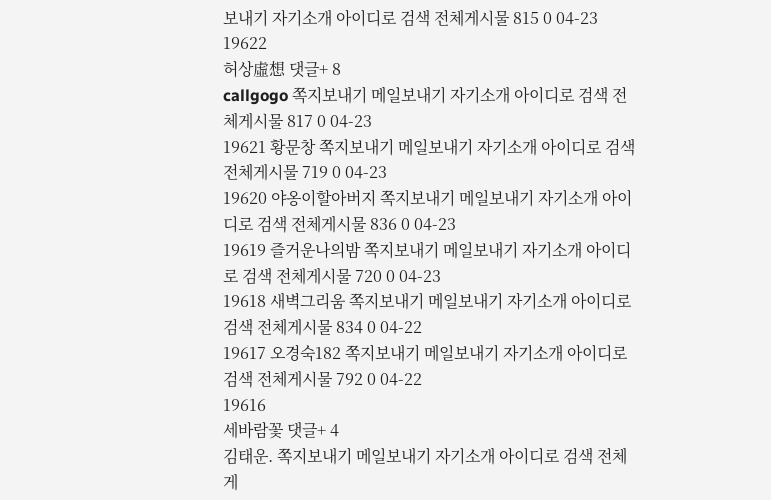보내기 자기소개 아이디로 검색 전체게시물 815 0 04-23
19622
허상虛想 댓글+ 8
callgogo 쪽지보내기 메일보내기 자기소개 아이디로 검색 전체게시물 817 0 04-23
19621 황문창 쪽지보내기 메일보내기 자기소개 아이디로 검색 전체게시물 719 0 04-23
19620 야옹이할아버지 쪽지보내기 메일보내기 자기소개 아이디로 검색 전체게시물 836 0 04-23
19619 즐거운나의밤 쪽지보내기 메일보내기 자기소개 아이디로 검색 전체게시물 720 0 04-23
19618 새벽그리움 쪽지보내기 메일보내기 자기소개 아이디로 검색 전체게시물 834 0 04-22
19617 오경숙182 쪽지보내기 메일보내기 자기소개 아이디로 검색 전체게시물 792 0 04-22
19616
세바람꽃 댓글+ 4
김태운. 쪽지보내기 메일보내기 자기소개 아이디로 검색 전체게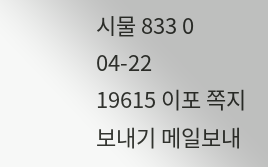시물 833 0 04-22
19615 이포 쪽지보내기 메일보내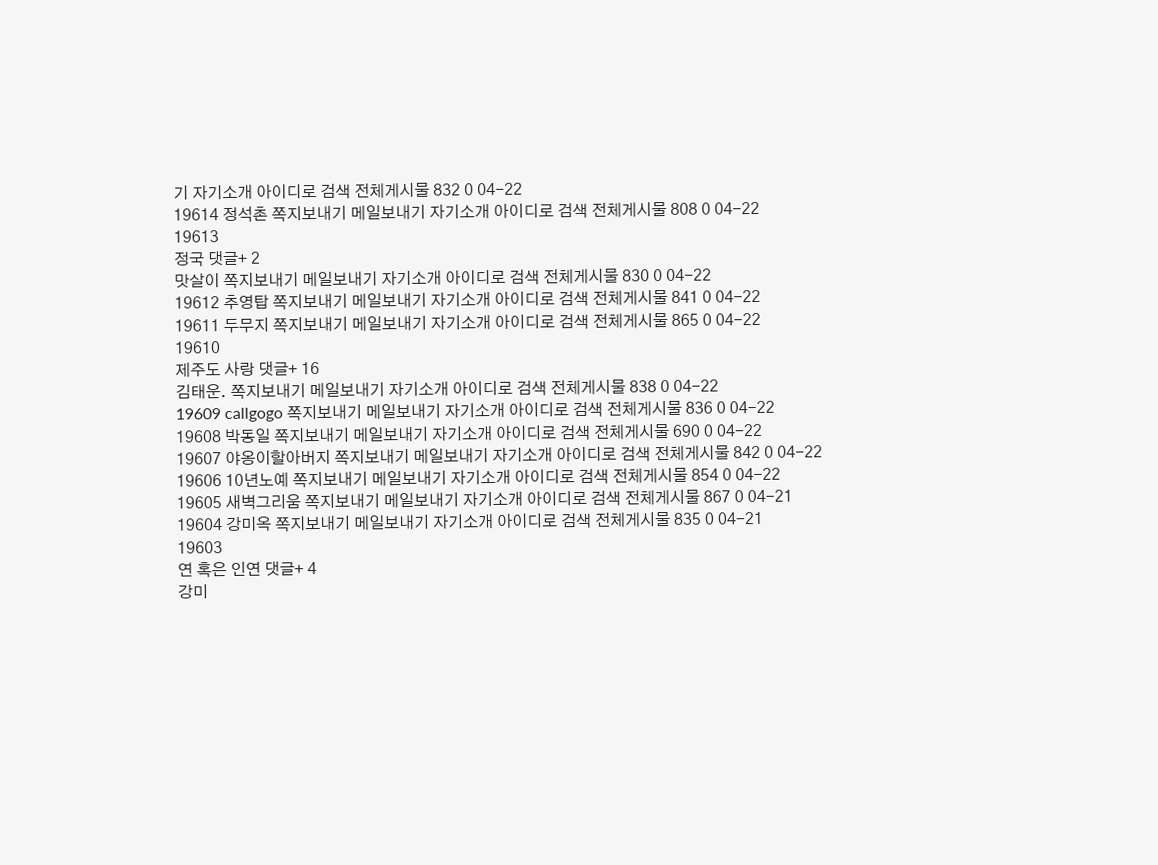기 자기소개 아이디로 검색 전체게시물 832 0 04-22
19614 정석촌 쪽지보내기 메일보내기 자기소개 아이디로 검색 전체게시물 808 0 04-22
19613
정국 댓글+ 2
맛살이 쪽지보내기 메일보내기 자기소개 아이디로 검색 전체게시물 830 0 04-22
19612 추영탑 쪽지보내기 메일보내기 자기소개 아이디로 검색 전체게시물 841 0 04-22
19611 두무지 쪽지보내기 메일보내기 자기소개 아이디로 검색 전체게시물 865 0 04-22
19610
제주도 사랑 댓글+ 16
김태운. 쪽지보내기 메일보내기 자기소개 아이디로 검색 전체게시물 838 0 04-22
19609 callgogo 쪽지보내기 메일보내기 자기소개 아이디로 검색 전체게시물 836 0 04-22
19608 박동일 쪽지보내기 메일보내기 자기소개 아이디로 검색 전체게시물 690 0 04-22
19607 야옹이할아버지 쪽지보내기 메일보내기 자기소개 아이디로 검색 전체게시물 842 0 04-22
19606 10년노예 쪽지보내기 메일보내기 자기소개 아이디로 검색 전체게시물 854 0 04-22
19605 새벽그리움 쪽지보내기 메일보내기 자기소개 아이디로 검색 전체게시물 867 0 04-21
19604 강미옥 쪽지보내기 메일보내기 자기소개 아이디로 검색 전체게시물 835 0 04-21
19603
연 혹은 인연 댓글+ 4
강미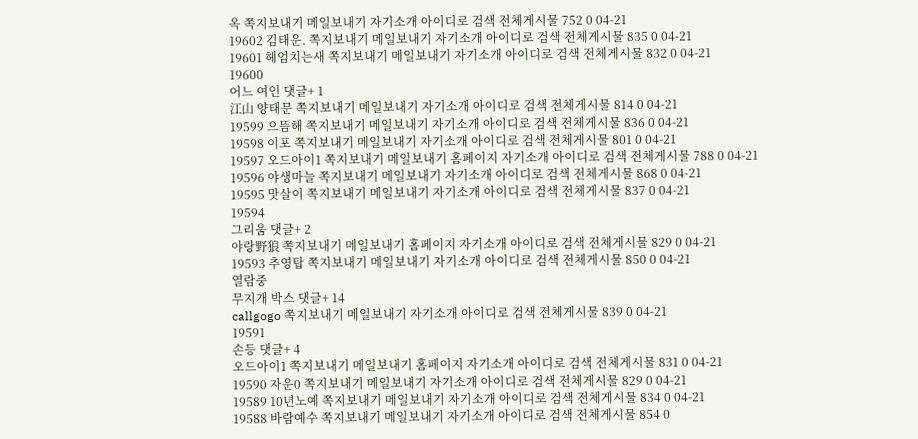옥 쪽지보내기 메일보내기 자기소개 아이디로 검색 전체게시물 752 0 04-21
19602 김태운. 쪽지보내기 메일보내기 자기소개 아이디로 검색 전체게시물 835 0 04-21
19601 헤엄치는새 쪽지보내기 메일보내기 자기소개 아이디로 검색 전체게시물 832 0 04-21
19600
어느 여인 댓글+ 1
江山 양태문 쪽지보내기 메일보내기 자기소개 아이디로 검색 전체게시물 814 0 04-21
19599 으뜸해 쪽지보내기 메일보내기 자기소개 아이디로 검색 전체게시물 836 0 04-21
19598 이포 쪽지보내기 메일보내기 자기소개 아이디로 검색 전체게시물 801 0 04-21
19597 오드아이1 쪽지보내기 메일보내기 홈페이지 자기소개 아이디로 검색 전체게시물 788 0 04-21
19596 야생마늘 쪽지보내기 메일보내기 자기소개 아이디로 검색 전체게시물 868 0 04-21
19595 맛살이 쪽지보내기 메일보내기 자기소개 아이디로 검색 전체게시물 837 0 04-21
19594
그리움 댓글+ 2
야랑野狼 쪽지보내기 메일보내기 홈페이지 자기소개 아이디로 검색 전체게시물 829 0 04-21
19593 추영탑 쪽지보내기 메일보내기 자기소개 아이디로 검색 전체게시물 850 0 04-21
열람중
무지개 박스 댓글+ 14
callgogo 쪽지보내기 메일보내기 자기소개 아이디로 검색 전체게시물 839 0 04-21
19591
손등 댓글+ 4
오드아이1 쪽지보내기 메일보내기 홈페이지 자기소개 아이디로 검색 전체게시물 831 0 04-21
19590 자운0 쪽지보내기 메일보내기 자기소개 아이디로 검색 전체게시물 829 0 04-21
19589 10년노예 쪽지보내기 메일보내기 자기소개 아이디로 검색 전체게시물 834 0 04-21
19588 바람예수 쪽지보내기 메일보내기 자기소개 아이디로 검색 전체게시물 854 0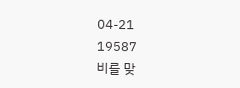04-21
19587
비를 맞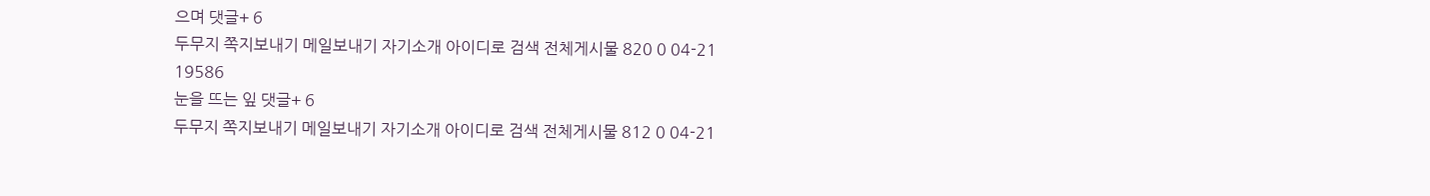으며 댓글+ 6
두무지 쪽지보내기 메일보내기 자기소개 아이디로 검색 전체게시물 820 0 04-21
19586
눈을 뜨는 잎 댓글+ 6
두무지 쪽지보내기 메일보내기 자기소개 아이디로 검색 전체게시물 812 0 04-21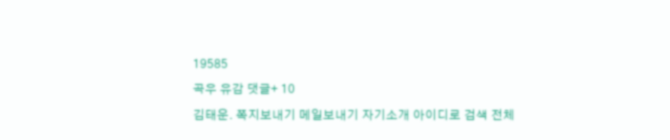19585
곡우 유감 댓글+ 10
김태운. 쪽지보내기 메일보내기 자기소개 아이디로 검색 전체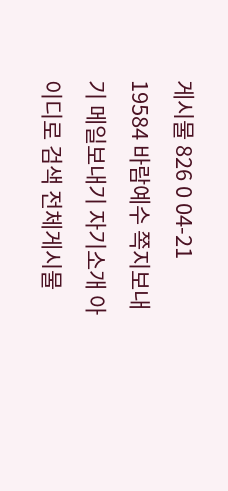게시물 826 0 04-21
19584 바람예수 쪽지보내기 메일보내기 자기소개 아이디로 검색 전체게시물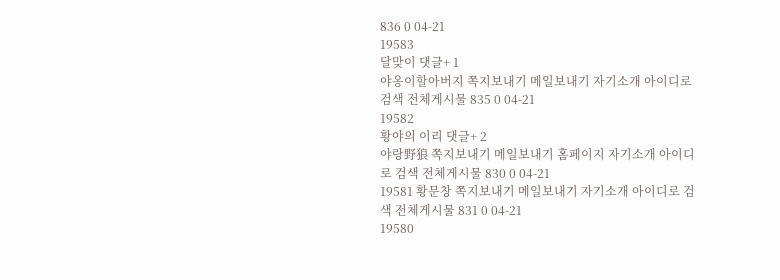836 0 04-21
19583
달맞이 댓글+ 1
야옹이할아버지 쪽지보내기 메일보내기 자기소개 아이디로 검색 전체게시물 835 0 04-21
19582
황야의 이리 댓글+ 2
야랑野狼 쪽지보내기 메일보내기 홈페이지 자기소개 아이디로 검색 전체게시물 830 0 04-21
19581 황문창 쪽지보내기 메일보내기 자기소개 아이디로 검색 전체게시물 831 0 04-21
19580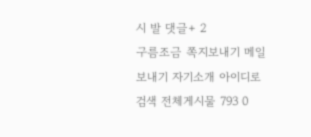시 발 댓글+ 2
구름조금 쪽지보내기 메일보내기 자기소개 아이디로 검색 전체게시물 793 0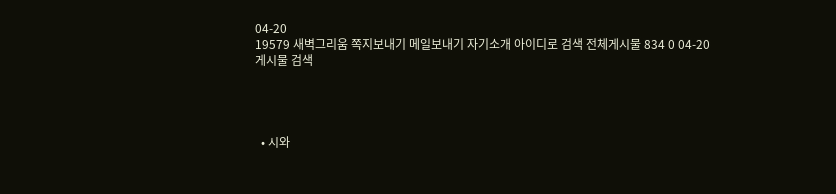04-20
19579 새벽그리움 쪽지보내기 메일보내기 자기소개 아이디로 검색 전체게시물 834 0 04-20
게시물 검색




  • 시와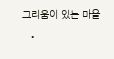그리움이 있는 마을
  •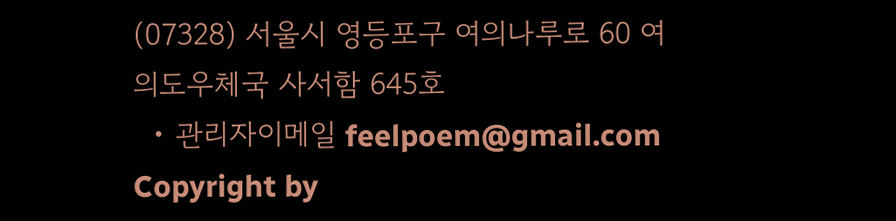(07328) 서울시 영등포구 여의나루로 60 여의도우체국 사서함 645호
  • 관리자이메일 feelpoem@gmail.com
Copyright by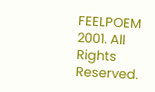FEELPOEM 2001. All Rights Reserved.